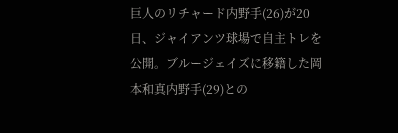巨人のリチャード内野手(26)が20日、ジャイアンツ球場で自主トレを公開。ブルージェイズに移籍した岡本和真内野手(29)との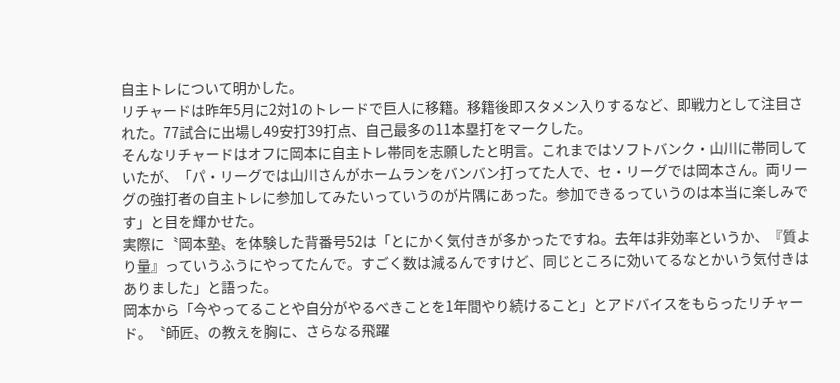自主トレについて明かした。
リチャードは昨年5月に2対1のトレードで巨人に移籍。移籍後即スタメン入りするなど、即戦力として注目された。77試合に出場し49安打39打点、自己最多の11本塁打をマークした。
そんなリチャードはオフに岡本に自主トレ帯同を志願したと明言。これまではソフトバンク・山川に帯同していたが、「パ・リーグでは山川さんがホームランをバンバン打ってた人で、セ・リーグでは岡本さん。両リーグの強打者の自主トレに参加してみたいっていうのが片隅にあった。参加できるっていうのは本当に楽しみです」と目を輝かせた。
実際に〝岡本塾〟を体験した背番号52は「とにかく気付きが多かったですね。去年は非効率というか、『質より量』っていうふうにやってたんで。すごく数は減るんですけど、同じところに効いてるなとかいう気付きはありました」と語った。
岡本から「今やってることや自分がやるべきことを1年間やり続けること」とアドバイスをもらったリチャード。〝師匠〟の教えを胸に、さらなる飛躍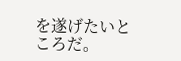を遂げたいところだ。